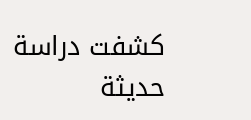كشفت دراسة حديثة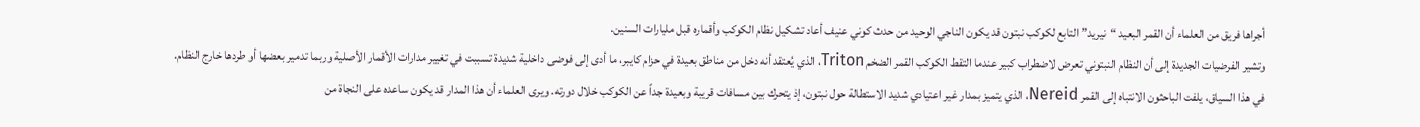أجراها فريق من العلماء أن القمر البعيد “نيريد” التابع لكوكب نبتون قد يكون الناجي الوحيد من حدث كوني عنيف أعاد تشكيل نظام الكوكب وأقماره قبل مليارات السنين.
وتشير الفرضيات الجديدة إلى أن النظام النبتوني تعرض لاضطراب كبير عندما التقط الكوكب القمر الضخم Triton، الذي يُعتقد أنه دخل من مناطق بعيدة في حزام كايبر، ما أدى إلى فوضى داخلية شديدة تسببت في تغيير مدارات الأقمار الأصلية وربما تدمير بعضها أو طردها خارج النظام.
في هذا السياق، يلفت الباحثون الانتباه إلى القمر Nereid، الذي يتميز بمدار غير اعتيادي شديد الاستطالة حول نبتون، إذ يتحرك بين مسافات قريبة وبعيدة جداً عن الكوكب خلال دورته. ويرى العلماء أن هذا المدار قد يكون ساعده على النجاة من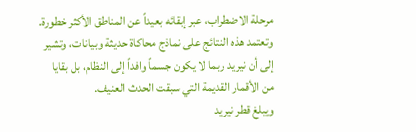مرحلة الاضطراب، عبر إبقائه بعيداً عن المناطق الأكثر خطورة.
وتعتمد هذه النتائج على نماذج محاكاة حديثة وبيانات، وتشير إلى أن نيريد ربما لا يكون جسماً وافداً إلى النظام، بل بقايا من الأقمار القديمة التي سبقت الحدث العنيف.
ويبلغ قطر نيريد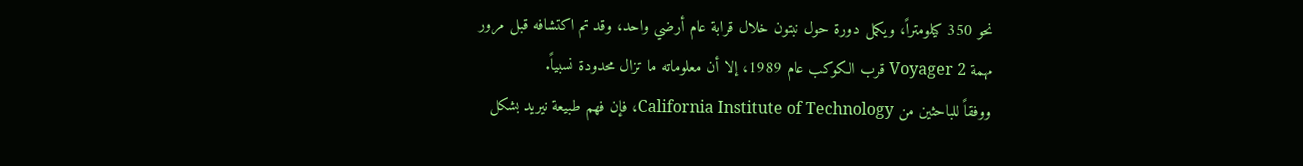نحو 350 كيلومتراً، ويكمل دورة حول نبتون خلال قرابة عام أرضي واحد، وقد تم اكتشافه قبل مرور مهمة Voyager 2 قرب الكوكب عام 1989، إلا أن معلوماته ما تزال محدودة نسبياً.
ووفقاً للباحثين من California Institute of Technology، فإن فهم طبيعة نيريد بشكل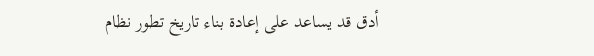أدق قد يساعد على إعادة بناء تاريخ تطور نظام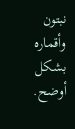نبتون وأقماره بشكل أوضح.